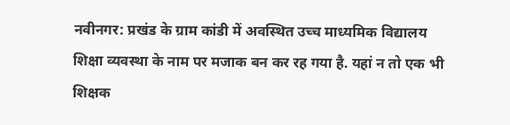नवीनगर: प्रखंड के ग्राम कांडी में अवस्थित उच्च माध्यमिक विद्यालय शिक्षा व्यवस्था के नाम पर मजाक बन कर रह गया है. यहां न तो एक भी शिक्षक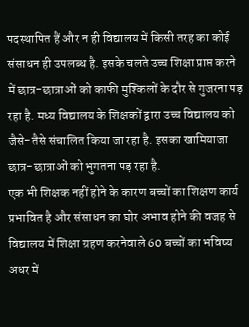पदस्थापित हैं और न ही विद्यालय में किसी तरह का कोई संसाधन ही उपलब्ध है. इसके चलते उच्च शिक्षा प्राप्त करने में छात्र-छात्राओं को काफी मुश्किलों के दौर से गुजरना पड़ रहा है. मध्य विद्यालय के शिक्षकों द्वारा उच्च विद्यालय को जैसे-तैसे संचालित किया जा रहा है. इसका खामियाजा छात्र-छात्राओं को भुगतना पड़ रहा है.
एक भी शिक्षक नहीं होने के कारण बच्चों का शिक्षण कार्य प्रभावित है और संसाधन का घोर अभाव होने की वजह से विद्यालय में शिक्षा ग्रहण करनेवाले 60 बच्चों का भविष्य अधर में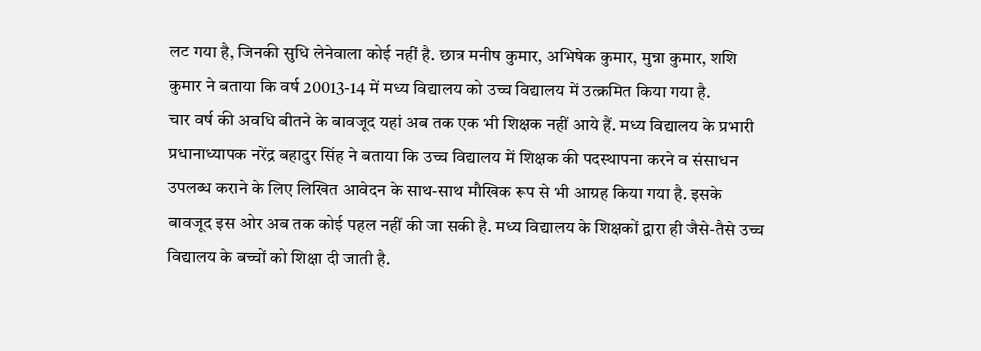लट गया है, जिनकी सुधि लेनेवाला कोई नहीं है. छात्र मनीष कुमार, अभिषेक कुमार, मुन्ना कुमार, शशि कुमार ने बताया कि वर्ष 20013-14 में मध्य विद्यालय को उच्च विद्यालय में उत्क्रमित किया गया है.
चार वर्ष की अवधि बीतने के बावजूद यहां अब तक एक भी शिक्षक नहीं आये हैं. मध्य विद्यालय के प्रभारी प्रधानाध्यापक नरेंद्र बहादुर सिंह ने बताया कि उच्च विद्यालय में शिक्षक की पदस्थापना करने व संसाधन उपलब्ध कराने के लिए लिखित आवेदन के साथ-साथ मौखिक रूप से भी आग्रह किया गया है. इसके बावजूद इस ओर अब तक कोई पहल नहीं की जा सकी है. मध्य विद्यालय के शिक्षकों द्वारा ही जैसे-तैसे उच्च विद्यालय के बच्चों को शिक्षा दी जाती है.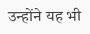उन्होंने यह भी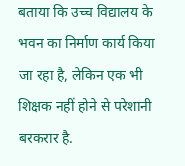बताया कि उच्च विद्यालय के भवन का निर्माण कार्य किया जा रहा है, लेकिन एक भी शिक्षक नहीं होने से परेशानी बरकरार है.